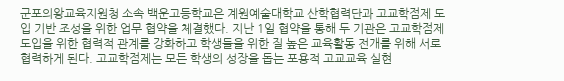군포의왕교육지원청 소속 백운고등학교은 계원예술대학교 산학협력단과 고교학점제 도입 기반 조성을 위한 업무 협약을 체결했다. 지난 1일 협약을 통해 두 기관은 고교학점제 도입을 위한 협력적 관계를 강화하고 학생들을 위한 질 높은 교육활동 전개를 위해 서로 협력하게 된다. 고교학점제는 모든 학생의 성장을 돕는 포용적 고교교육 실현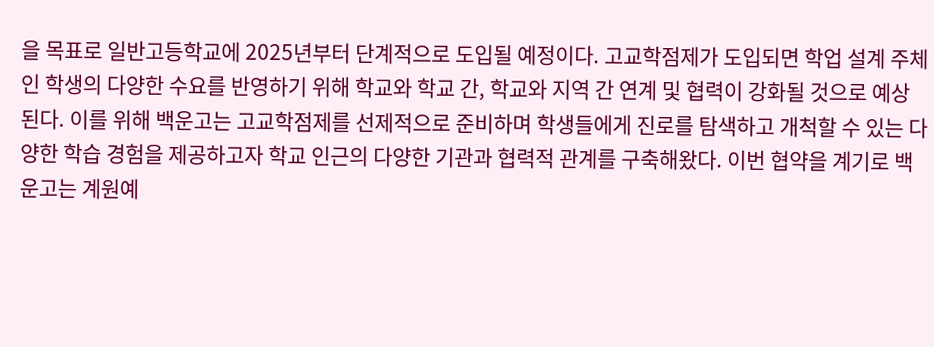을 목표로 일반고등학교에 2025년부터 단계적으로 도입될 예정이다. 고교학점제가 도입되면 학업 설계 주체인 학생의 다양한 수요를 반영하기 위해 학교와 학교 간, 학교와 지역 간 연계 및 협력이 강화될 것으로 예상된다. 이를 위해 백운고는 고교학점제를 선제적으로 준비하며 학생들에게 진로를 탐색하고 개척할 수 있는 다양한 학습 경험을 제공하고자 학교 인근의 다양한 기관과 협력적 관계를 구축해왔다. 이번 협약을 계기로 백운고는 계원예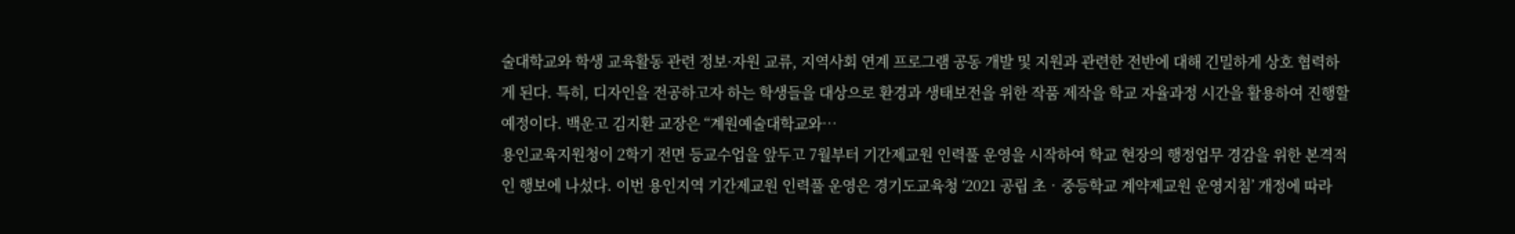술대학교와 학생 교육활동 관련 정보·자원 교류, 지역사회 연계 프로그램 공동 개발 및 지원과 관련한 전반에 대해 긴밀하게 상호 협력하게 된다. 특히, 디자인을 전공하고자 하는 학생들을 대상으로 환경과 생태보전을 위한 작품 제작을 학교 자율과정 시간을 활용하여 진행할 예정이다. 백운고 김지환 교장은 “계원예술대학교와…
용인교육지원청이 2학기 전면 등교수업을 앞두고 7월부터 기간제교원 인력풀 운영을 시작하여 학교 현장의 행정업무 경감을 위한 본격적인 행보에 나섰다. 이번 용인지역 기간제교원 인력풀 운영은 경기도교육청 ‘2021 공립 초‧중등학교 계약제교원 운영지침’ 개정에 따라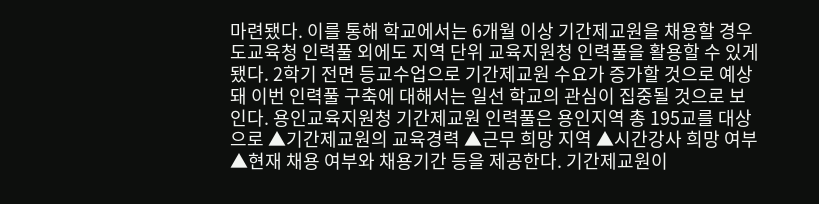마련됐다. 이를 통해 학교에서는 6개월 이상 기간제교원을 채용할 경우 도교육청 인력풀 외에도 지역 단위 교육지원청 인력풀을 활용할 수 있게 됐다. 2학기 전면 등교수업으로 기간제교원 수요가 증가할 것으로 예상돼 이번 인력풀 구축에 대해서는 일선 학교의 관심이 집중될 것으로 보인다. 용인교육지원청 기간제교원 인력풀은 용인지역 총 195교를 대상으로 ▲기간제교원의 교육경력 ▲근무 희망 지역 ▲시간강사 희망 여부 ▲현재 채용 여부와 채용기간 등을 제공한다. 기간제교원이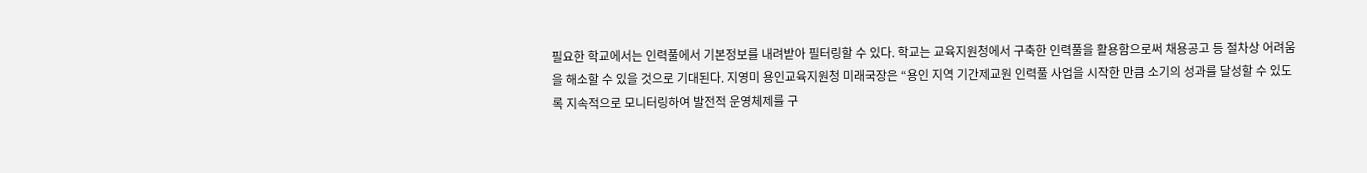필요한 학교에서는 인력풀에서 기본정보를 내려받아 필터링할 수 있다. 학교는 교육지원청에서 구축한 인력풀을 활용함으로써 채용공고 등 절차상 어려움을 해소할 수 있을 것으로 기대된다. 지영미 용인교육지원청 미래국장은 “용인 지역 기간제교원 인력풀 사업을 시작한 만큼 소기의 성과를 달성할 수 있도록 지속적으로 모니터링하여 발전적 운영체제를 구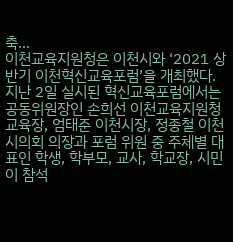축…
이천교육지원청은 이천시와 ‘2021 상반기 이천혁신교육포럼’을 개최했다. 지난 2일 실시된 혁신교육포럼에서는 공동위원장인 손희선 이천교육지원청 교육장, 엄태준 이천시장, 정종철 이천시의회 의장과 포럼 위원 중 주체별 대표인 학생, 학부모, 교사, 학교장, 시민이 참석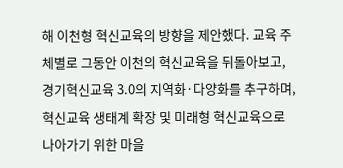해 이천형 혁신교육의 방향을 제안했다. 교육 주체별로 그동안 이천의 혁신교육을 뒤돌아보고, 경기혁신교육 3.0의 지역화·다양화를 추구하며, 혁신교육 생태계 확장 및 미래형 혁신교육으로 나아가기 위한 마을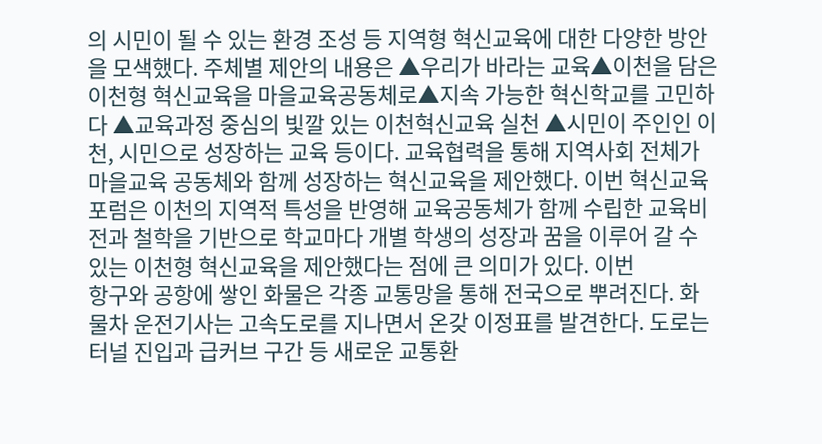의 시민이 될 수 있는 환경 조성 등 지역형 혁신교육에 대한 다양한 방안을 모색했다. 주체별 제안의 내용은 ▲우리가 바라는 교육▲이천을 담은 이천형 혁신교육을 마을교육공동체로▲지속 가능한 혁신학교를 고민하다 ▲교육과정 중심의 빛깔 있는 이천혁신교육 실천 ▲시민이 주인인 이천, 시민으로 성장하는 교육 등이다. 교육협력을 통해 지역사회 전체가 마을교육 공동체와 함께 성장하는 혁신교육을 제안했다. 이번 혁신교육포럼은 이천의 지역적 특성을 반영해 교육공동체가 함께 수립한 교육비전과 철학을 기반으로 학교마다 개별 학생의 성장과 꿈을 이루어 갈 수 있는 이천형 혁신교육을 제안했다는 점에 큰 의미가 있다. 이번
항구와 공항에 쌓인 화물은 각종 교통망을 통해 전국으로 뿌려진다. 화물차 운전기사는 고속도로를 지나면서 온갖 이정표를 발견한다. 도로는 터널 진입과 급커브 구간 등 새로운 교통환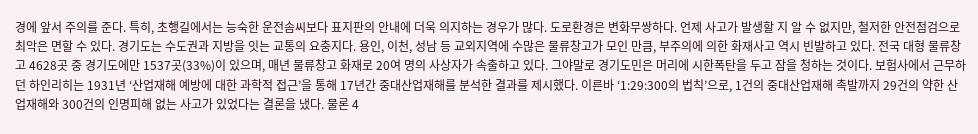경에 앞서 주의를 준다. 특히, 초행길에서는 능숙한 운전솜씨보다 표지판의 안내에 더욱 의지하는 경우가 많다. 도로환경은 변화무쌍하다. 언제 사고가 발생할 지 알 수 없지만, 철저한 안전점검으로 최악은 면할 수 있다. 경기도는 수도권과 지방을 잇는 교통의 요충지다. 용인, 이천, 성남 등 교외지역에 수많은 물류창고가 모인 만큼, 부주의에 의한 화재사고 역시 빈발하고 있다. 전국 대형 물류창고 4628곳 중 경기도에만 1537곳(33%)이 있으며, 매년 물류창고 화재로 20여 명의 사상자가 속출하고 있다. 그야말로 경기도민은 머리에 시한폭탄을 두고 잠을 청하는 것이다. 보험사에서 근무하던 하인리히는 1931년 ‘산업재해 예방에 대한 과학적 접근’을 통해 17년간 중대산업재해를 분석한 결과를 제시했다. 이른바 ‘1:29:300의 법칙’으로, 1건의 중대산업재해 촉발까지 29건의 약한 산업재해와 300건의 인명피해 없는 사고가 있었다는 결론을 냈다. 물론 4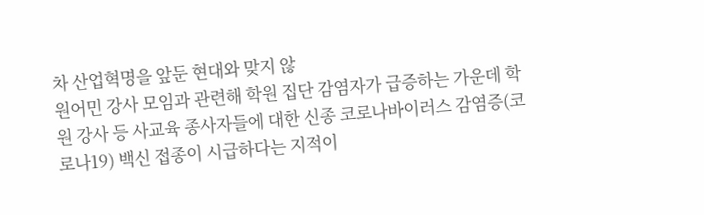차 산업혁명을 앞둔 현대와 맞지 않
원어민 강사 모임과 관련해 학원 집단 감염자가 급증하는 가운데 학원 강사 등 사교육 종사자들에 대한 신종 코로나바이러스 감염증(코로나19) 백신 접종이 시급하다는 지적이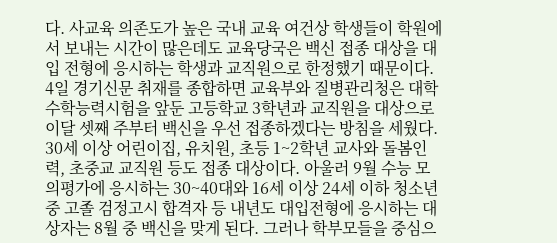다. 사교육 의존도가 높은 국내 교육 여건상 학생들이 학원에서 보내는 시간이 많은데도 교육당국은 백신 접종 대상을 대입 전형에 응시하는 학생과 교직원으로 한정했기 때문이다. 4일 경기신문 취재를 종합하면 교육부와 질병관리청은 대학수학능력시험을 앞둔 고등학교 3학년과 교직원을 대상으로 이달 셋째 주부터 백신을 우선 접종하겠다는 방침을 세웠다. 30세 이상 어린이집, 유치원, 초등 1~2학년 교사와 돌봄인력, 초중교 교직원 등도 접종 대상이다. 아울러 9월 수능 모의평가에 응시하는 30~40대와 16세 이상 24세 이하 청소년 중 고졸 검정고시 합격자 등 내년도 대입전형에 응시하는 대상자는 8월 중 백신을 맞게 된다. 그러나 학부모들을 중심으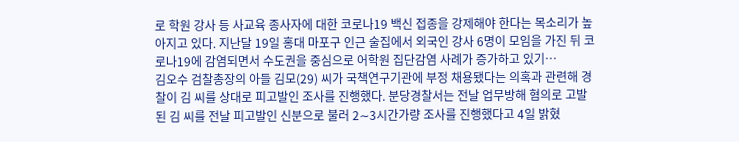로 학원 강사 등 사교육 종사자에 대한 코로나19 백신 접종을 강제해야 한다는 목소리가 높아지고 있다. 지난달 19일 홍대 마포구 인근 술집에서 외국인 강사 6명이 모임을 가진 뒤 코로나19에 감염되면서 수도권을 중심으로 어학원 집단감염 사례가 증가하고 있기…
김오수 검찰총장의 아들 김모(29) 씨가 국책연구기관에 부정 채용됐다는 의혹과 관련해 경찰이 김 씨를 상대로 피고발인 조사를 진행했다. 분당경찰서는 전날 업무방해 혐의로 고발된 김 씨를 전날 피고발인 신분으로 불러 2∼3시간가량 조사를 진행했다고 4일 밝혔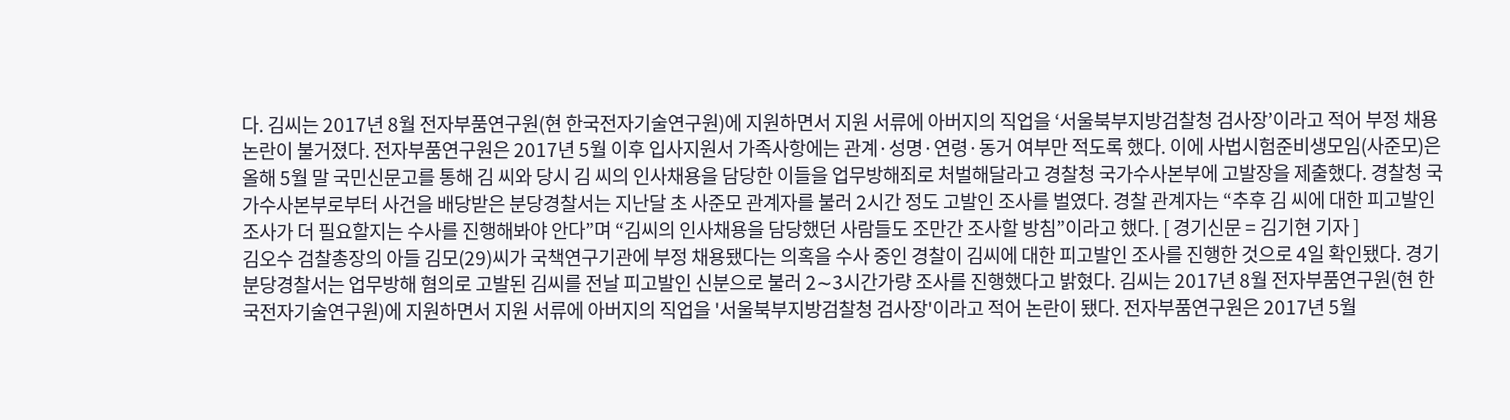다. 김씨는 2017년 8월 전자부품연구원(현 한국전자기술연구원)에 지원하면서 지원 서류에 아버지의 직업을 ‘서울북부지방검찰청 검사장’이라고 적어 부정 채용 논란이 불거졌다. 전자부품연구원은 2017년 5월 이후 입사지원서 가족사항에는 관계·성명·연령·동거 여부만 적도록 했다. 이에 사법시험준비생모임(사준모)은 올해 5월 말 국민신문고를 통해 김 씨와 당시 김 씨의 인사채용을 담당한 이들을 업무방해죄로 처벌해달라고 경찰청 국가수사본부에 고발장을 제출했다. 경찰청 국가수사본부로부터 사건을 배당받은 분당경찰서는 지난달 초 사준모 관계자를 불러 2시간 정도 고발인 조사를 벌였다. 경찰 관계자는 “추후 김 씨에 대한 피고발인 조사가 더 필요할지는 수사를 진행해봐야 안다”며 “김씨의 인사채용을 담당했던 사람들도 조만간 조사할 방침”이라고 했다. [ 경기신문 = 김기현 기자 ]
김오수 검찰총장의 아들 김모(29)씨가 국책연구기관에 부정 채용됐다는 의혹을 수사 중인 경찰이 김씨에 대한 피고발인 조사를 진행한 것으로 4일 확인됐다. 경기 분당경찰서는 업무방해 혐의로 고발된 김씨를 전날 피고발인 신분으로 불러 2∼3시간가량 조사를 진행했다고 밝혔다. 김씨는 2017년 8월 전자부품연구원(현 한국전자기술연구원)에 지원하면서 지원 서류에 아버지의 직업을 '서울북부지방검찰청 검사장'이라고 적어 논란이 됐다. 전자부품연구원은 2017년 5월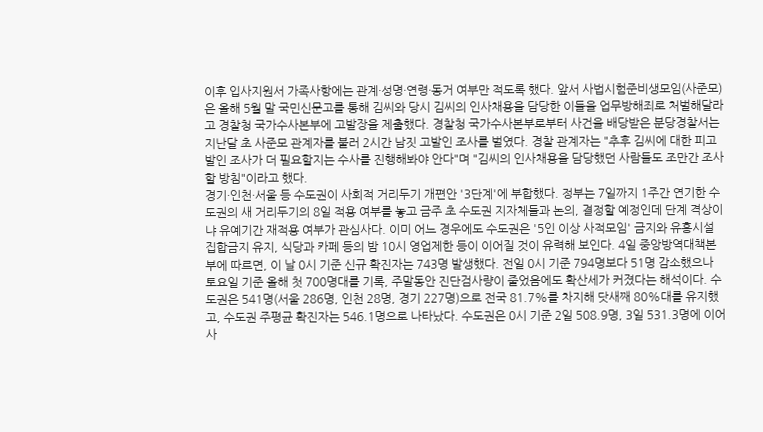이후 입사지원서 가족사항에는 관계·성명·연령·동거 여부만 적도록 했다. 앞서 사법시험준비생모임(사준모)은 올해 5월 말 국민신문고를 통해 김씨와 당시 김씨의 인사채용을 담당한 이들을 업무방해죄로 처벌해달라고 경찰청 국가수사본부에 고발장을 제출했다. 경찰청 국가수사본부로부터 사건을 배당받은 분당경찰서는 지난달 초 사준모 관계자를 불러 2시간 남짓 고발인 조사를 벌였다. 경찰 관계자는 "추후 김씨에 대한 피고발인 조사가 더 필요할지는 수사를 진행해봐야 안다"며 "김씨의 인사채용을 담당했던 사람들도 조만간 조사할 방침"이라고 했다.
경기·인천·서울 등 수도권이 사회적 거리두기 개편안 '3단계'에 부합했다. 정부는 7일까지 1주간 연기한 수도권의 새 거리두기의 8일 적용 여부를 놓고 금주 초 수도권 지자체들과 논의, 결정할 예정인데 단계 격상이냐 유예기간 재적용 여부가 관심사다. 이미 어느 경우에도 수도권은 '5인 이상 사적모임' 금지와 유흥시설 집합금지 유지, 식당과 카페 등의 밤 10시 영업제한 등이 이어질 것이 유력해 보인다. 4일 중앙방역대책본부에 따르면, 이 날 0시 기준 신규 확진자는 743명 발생했다. 전일 0시 기준 794명보다 51명 감소했으나 토요일 기준 올해 첫 700명대를 기록, 주말동안 진단검사량이 줄었음에도 확산세가 커졌다는 해석이다. 수도권은 541명(서울 286명, 인천 28명, 경기 227명)으로 전국 81.7%를 차지해 닷새째 80%대를 유지했고, 수도권 주평균 확진자는 546.1명으로 나타났다. 수도권은 0시 기준 2일 508.9명, 3일 531.3명에 이어 사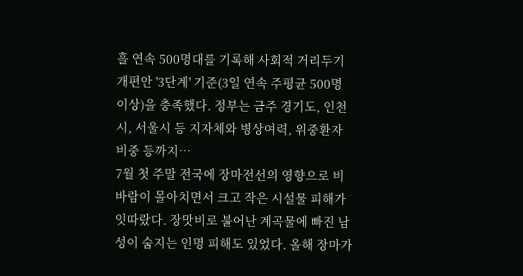흘 연속 500명대를 기록해 사회적 거리두기 개편안 '3단계' 기준(3일 연속 주평균 500명 이상)을 충족했다. 정부는 금주 경기도, 인천시, 서울시 등 지자체와 병상여력, 위중환자 비중 등까지…
7월 첫 주말 전국에 장마전선의 영향으로 비바람이 몰아치면서 크고 작은 시설물 피해가 잇따랐다. 장맛비로 불어난 계곡물에 빠진 남성이 숨지는 인명 피해도 있었다. 올해 장마가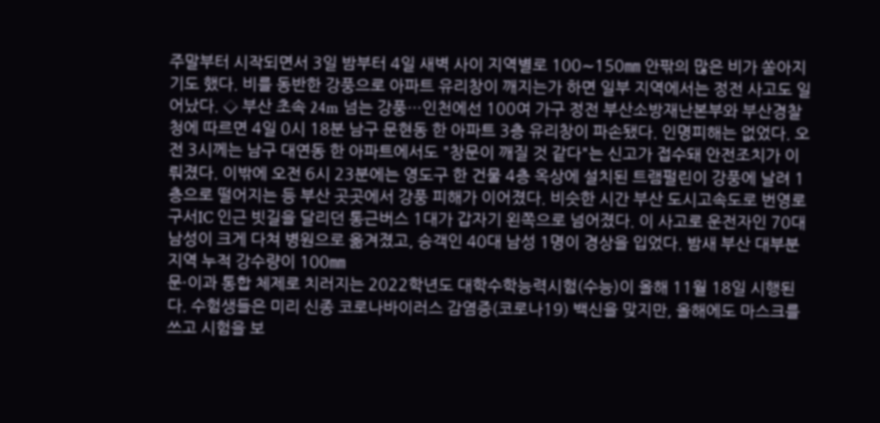주말부터 시작되면서 3일 밤부터 4일 새벽 사이 지역별로 100∼150㎜ 안팎의 많은 비가 쏟아지기도 했다. 비를 동반한 강풍으로 아파트 유리창이 깨지는가 하면 일부 지역에서는 정전 사고도 일어났다. ◇ 부산 초속 24m 넘는 강풍…인천에선 100여 가구 정전 부산소방재난본부와 부산경찰청에 따르면 4일 0시 18분 남구 문현동 한 아파트 3층 유리창이 파손됐다. 인명피해는 없었다. 오전 3시께는 남구 대연동 한 아파트에서도 "창문이 깨질 것 같다"는 신고가 접수돼 안전조치가 이뤄졌다. 이밖에 오전 6시 23분에는 영도구 한 건물 4층 옥상에 설치된 트램펄린이 강풍에 날려 1층으로 떨어지는 등 부산 곳곳에서 강풍 피해가 이어졌다. 비슷한 시간 부산 도시고속도로 번영로 구서IC 인근 빗길을 달리던 통근버스 1대가 갑자기 왼쪽으로 넘어졌다. 이 사고로 운전자인 70대 남성이 크게 다쳐 병원으로 옮겨졌고, 승객인 40대 남성 1명이 경상을 입었다. 밤새 부산 대부분 지역 누적 강수량이 100㎜
문·이과 통합 체제로 치러지는 2022학년도 대학수학능력시험(수능)이 올해 11월 18일 시행된다. 수험생들은 미리 신종 코로나바이러스 감염증(코로나19) 백신을 맞지만, 올해에도 마스크를 쓰고 시험을 보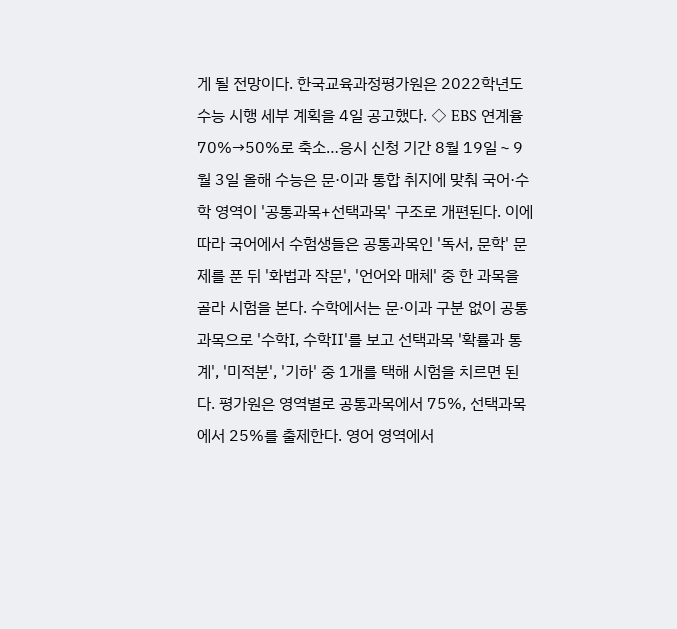게 될 전망이다. 한국교육과정평가원은 2022학년도 수능 시행 세부 계획을 4일 공고했다. ◇ EBS 연계율 70%→50%로 축소…응시 신청 기간 8월 19일∼9월 3일 올해 수능은 문·이과 통합 취지에 맞춰 국어·수학 영역이 '공통과목+선택과목' 구조로 개편된다. 이에 따라 국어에서 수험생들은 공통과목인 '독서, 문학' 문제를 푼 뒤 '화법과 작문', '언어와 매체' 중 한 과목을 골라 시험을 본다. 수학에서는 문·이과 구분 없이 공통과목으로 '수학Ⅰ, 수학Ⅱ'를 보고 선택과목 '확률과 통계', '미적분', '기하' 중 1개를 택해 시험을 치르면 된다. 평가원은 영역별로 공통과목에서 75%, 선택과목에서 25%를 출제한다. 영어 영역에서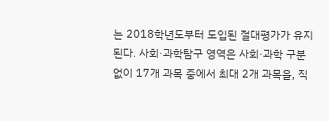는 2018학년도부터 도입된 절대평가가 유지된다. 사회·과학탐구 영역은 사회·과학 구분 없이 17개 과목 중에서 최대 2개 과목을, 직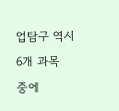업탐구 역시 6개 과목 중에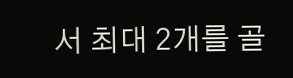서 최대 2개를 골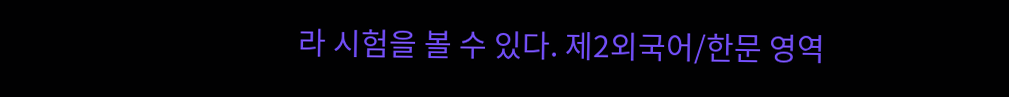라 시험을 볼 수 있다. 제2외국어/한문 영역